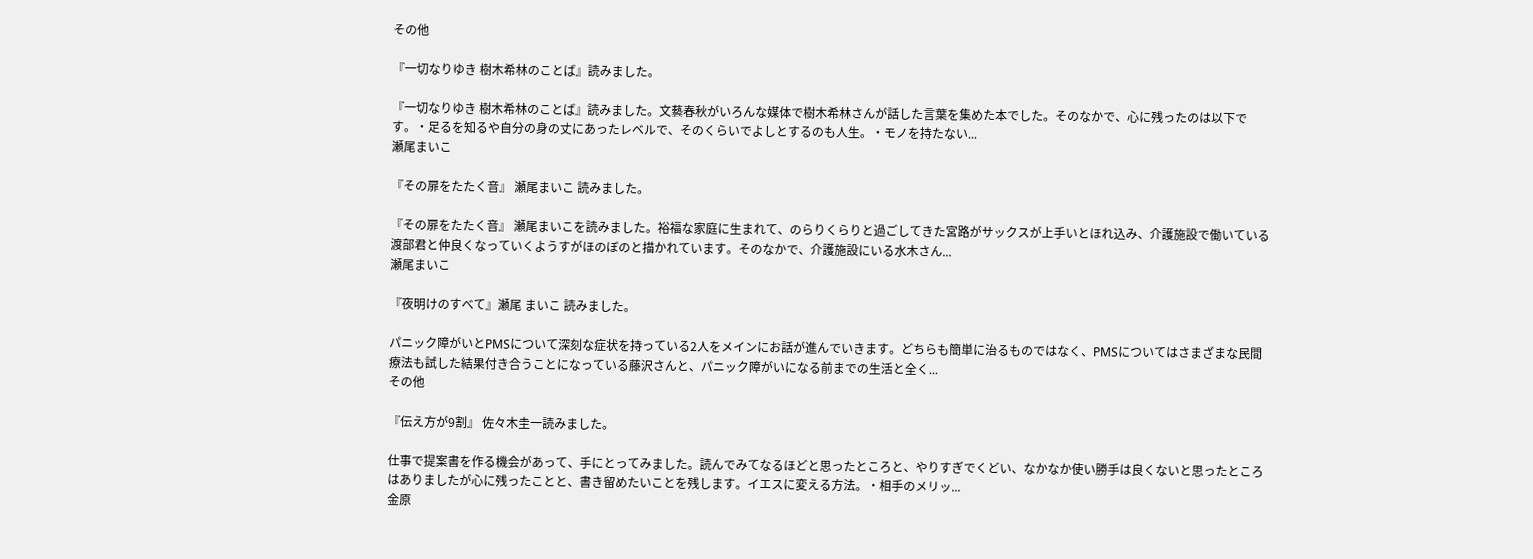その他

『一切なりゆき 樹木希林のことば』読みました。

『一切なりゆき 樹木希林のことば』読みました。文藝春秋がいろんな媒体で樹木希林さんが話した言葉を集めた本でした。そのなかで、心に残ったのは以下です。・足るを知るや自分の身の丈にあったレベルで、そのくらいでよしとするのも人生。・モノを持たない...
瀬尾まいこ

『その扉をたたく音』 瀬尾まいこ 読みました。

『その扉をたたく音』 瀬尾まいこを読みました。裕福な家庭に生まれて、のらりくらりと過ごしてきた宮路がサックスが上手いとほれ込み、介護施設で働いている渡部君と仲良くなっていくようすがほのぼのと描かれています。そのなかで、介護施設にいる水木さん...
瀬尾まいこ

『夜明けのすべて』瀬尾 まいこ 読みました。

パニック障がいとPMSについて深刻な症状を持っている2人をメインにお話が進んでいきます。どちらも簡単に治るものではなく、PMSについてはさまざまな民間療法も試した結果付き合うことになっている藤沢さんと、パニック障がいになる前までの生活と全く...
その他

『伝え方が9割』 佐々木圭一読みました。

仕事で提案書を作る機会があって、手にとってみました。読んでみてなるほどと思ったところと、やりすぎでくどい、なかなか使い勝手は良くないと思ったところはありましたが心に残ったことと、書き留めたいことを残します。イエスに変える方法。・相手のメリッ...
金原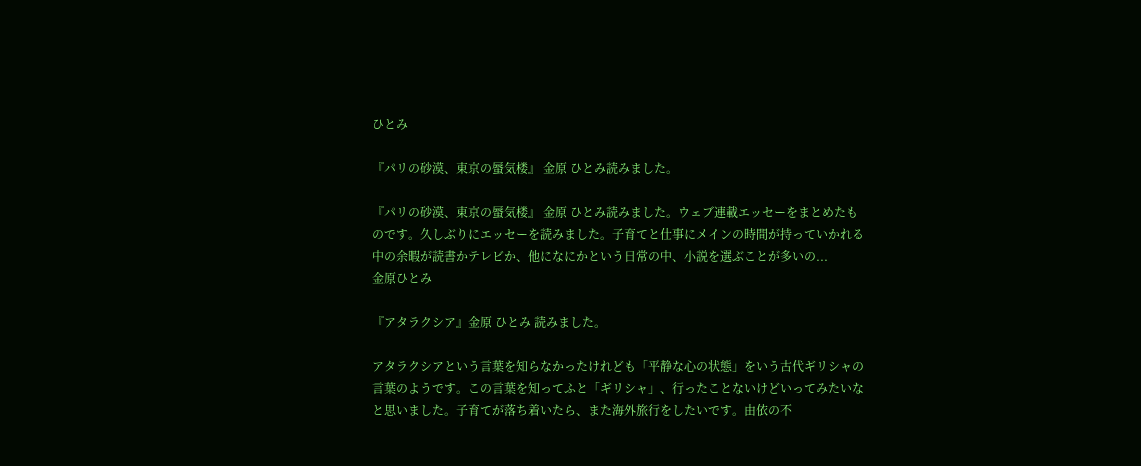ひとみ

『パリの砂漠、東京の蜃気楼』 金原 ひとみ読みました。

『パリの砂漠、東京の蜃気楼』 金原 ひとみ読みました。ウェブ連載エッセーをまとめたものです。久しぶりにエッセーを読みました。子育てと仕事にメインの時間が持っていかれる中の余暇が読書かテレビか、他になにかという日常の中、小説を選ぶことが多いの...
金原ひとみ

『アタラクシア』金原 ひとみ 読みました。

アタラクシアという言葉を知らなかったけれども「平静な心の状態」をいう古代ギリシャの言葉のようです。この言葉を知ってふと「ギリシャ」、行ったことないけどいってみたいなと思いました。子育てが落ち着いたら、また海外旅行をしたいです。由依の不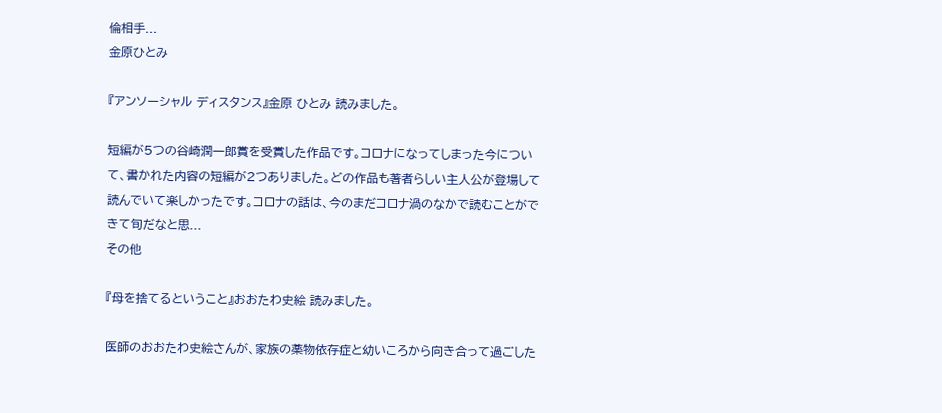倫相手...
金原ひとみ

『アンソーシャル ディスタンス』金原 ひとみ 読みました。

短編が5つの谷崎潤一郎賞を受賞した作品です。コロナになってしまった今について、書かれた内容の短編が2つありました。どの作品も著者らしい主人公が登場して読んでいて楽しかったです。コロナの話は、今のまだコロナ渦のなかで読むことができて旬だなと思...
その他

『母を捨てるということ』おおたわ史絵 読みました。

医師のおおたわ史絵さんが、家族の薬物依存症と幼いころから向き合って過ごした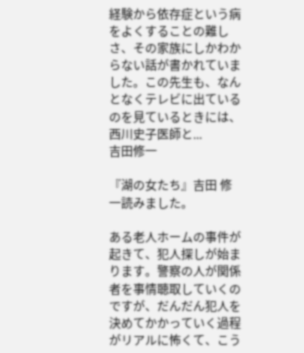経験から依存症という病をよくすることの難しさ、その家族にしかわからない話が書かれていました。この先生も、なんとなくテレビに出ているのを見ているときには、西川史子医師と...
吉田修一

『湖の女たち』吉田 修一読みました。

ある老人ホームの事件が起きて、犯人探しが始まります。警察の人が関係者を事情聴取していくのですが、だんだん犯人を決めてかかっていく過程がリアルに怖くて、こう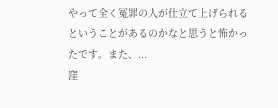やって全く冤罪の人が仕立て上げられるということがあるのかなと思うと怖かったです。また、...
窪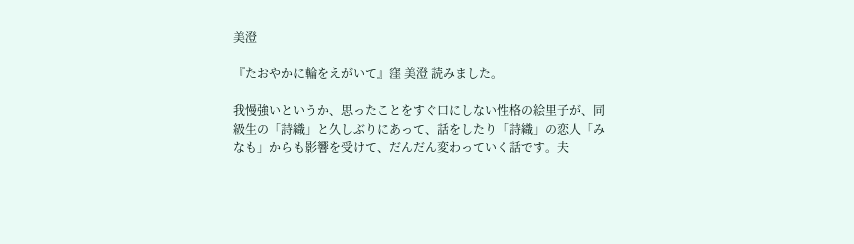美澄

『たおやかに輪をえがいて』窪 美澄 読みました。

我慢強いというか、思ったことをすぐ口にしない性格の絵里子が、同級生の「詩織」と久しぶりにあって、話をしたり「詩織」の恋人「みなも」からも影響を受けて、だんだん変わっていく話です。夫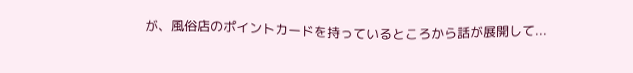が、風俗店のポイントカードを持っているところから話が展開して...